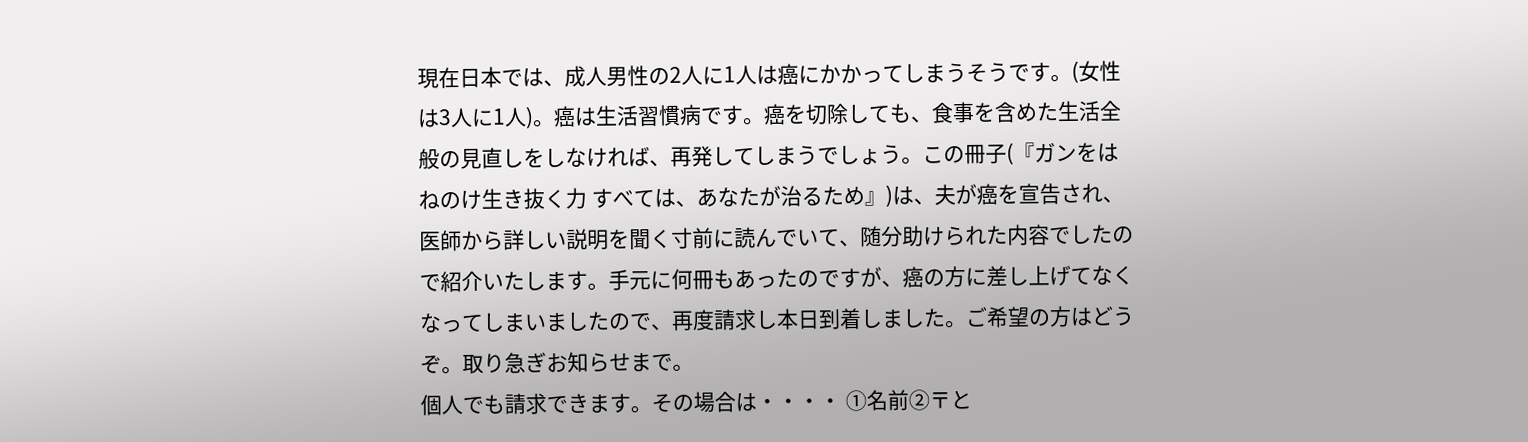現在日本では、成人男性の2人に1人は癌にかかってしまうそうです。(女性は3人に1人)。癌は生活習慣病です。癌を切除しても、食事を含めた生活全般の見直しをしなければ、再発してしまうでしょう。この冊子(『ガンをはねのけ生き抜く力 すべては、あなたが治るため』)は、夫が癌を宣告され、医師から詳しい説明を聞く寸前に読んでいて、随分助けられた内容でしたので紹介いたします。手元に何冊もあったのですが、癌の方に差し上げてなくなってしまいましたので、再度請求し本日到着しました。ご希望の方はどうぞ。取り急ぎお知らせまで。
個人でも請求できます。その場合は・・・・ ①名前②〒と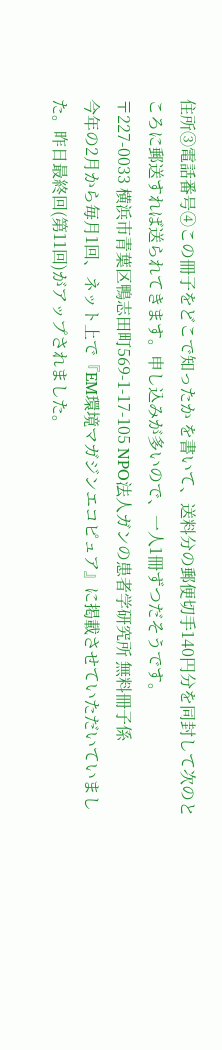住所③電話番号④この冊子をどこで知ったか を書いて、送料分の郵便切手140円分を同封して次のところに郵送すれば送られてきます。申し込みが多いので、一人1冊ずつだそうです。
〒227-0033 横浜市青葉区鴨志田町569-1-17-105 NPO法人ガンの患者学研究所 無料冊子係
今年の2月から毎月1回、ネット上で『EM環境マガジンエコピュア』に掲載させていただいていました。昨日最終回(第11回)がアップされました。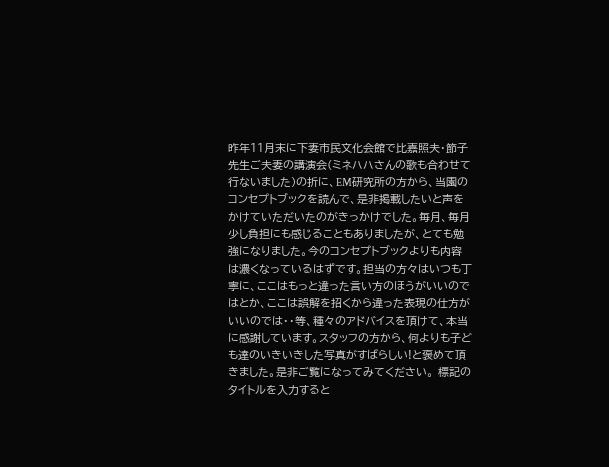昨年11月末に下妻市民文化会館で比嘉照夫・節子先生ご夫妻の講演会(ミネハハさんの歌も合わせて行ないました)の折に、EM研究所の方から、当園のコンセプトブックを読んで、是非掲載したいと声をかけていただいたのがきっかけでした。毎月、毎月少し負担にも感じることもありましたが、とても勉強になりました。今のコンセプトブックよりも内容は濃くなっているはずです。担当の方々はいつも丁寧に、ここはもっと違った言い方のほうがいいのではとか、ここは誤解を招くから違った表現の仕方がいいのでは・・等、種々のアドバイスを頂けて、本当に感謝しています。スタッフの方から、何よりも子ども達のいきいきした写真がすばらしい!と褒めて頂きました。是非ご覧になってみてください。 標記のタイトルを入力すると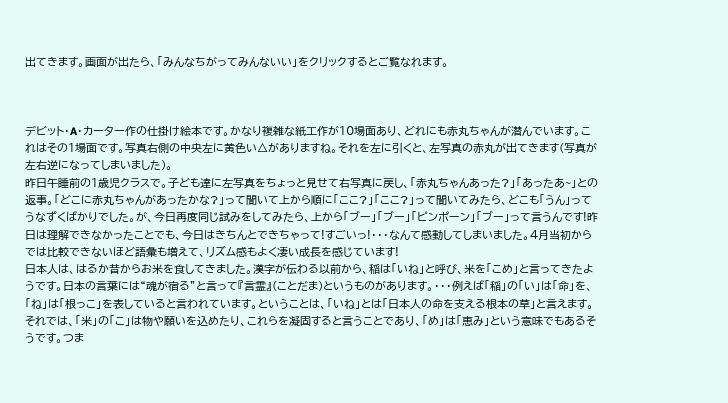出てきます。画面が出たら、「みんなちがってみんないい」をクリックするとご覧なれます。



デビット・A・カーター作の仕掛け絵本です。かなり複雑な紙工作が10場面あり、どれにも赤丸ちゃんが潜んでいます。これはその1場面です。写真右側の中央左に黄色い△がありますね。それを左に引くと、左写真の赤丸が出てきます(写真が左右逆になってしまいました)。
昨日午睡前の1歳児クラスで。子ども達に左写真をちょっと見せて右写真に戻し、「赤丸ちゃんあった?」「あったあ~」との返事。「どこに赤丸ちゃんがあったかな?」って聞いて上から順に「ここ?」「ここ?」って聞いてみたら、どこも「うん」ってうなずくばかりでした。が、今日再度同じ試みをしてみたら、上から「ブー」「ブー」「ピンポーン」「ブー」って言うんです!昨日は理解できなかったことでも、今日はきちんとできちゃって!すごいっ!・・・なんて感動してしまいました。4月当初からでは比較できないほど語彙も増えて、リズム感もよく凄い成長を感じています!
日本人は、はるか昔からお米を食してきました。漢字が伝わる以前から、稲は「いね」と呼び、米を「こめ」と言ってきたようです。日本の言葉には“魂が宿る”と言って『言霊』(ことだま)というものがあります。・・・例えば「稲」の「い」は「命」を、「ね」は「根っこ」を表していると言われています。ということは、「いね」とは「日本人の命を支える根本の草」と言えます。それでは、「米」の「こ」は物や願いを込めたり、これらを凝固すると言うことであり、「め」は「恵み」という意味でもあるそうです。つま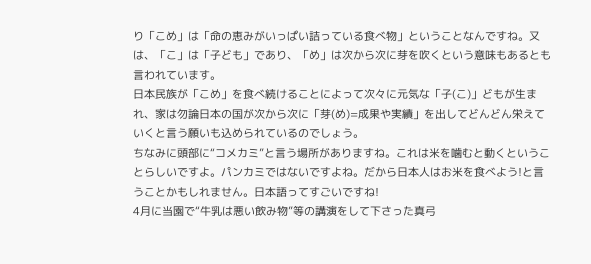り「こめ」は「命の恵みがいっぱい詰っている食べ物」ということなんですね。又は、「こ」は「子ども」であり、「め」は次から次に芽を吹くという意味もあるとも言われています。
日本民族が「こめ」を食べ続けることによって次々に元気な「子(こ)」どもが生まれ、家は勿論日本の国が次から次に「芽(め)=成果や実績」を出してどんどん栄えていくと言う願いも込められているのでしょう。
ちなみに頭部に“コメカミ”と言う場所がありますね。これは米を噛むと動くということらしいですよ。パンカミではないですよね。だから日本人はお米を食べよう!と言うことかもしれません。日本語ってすごいですね!
4月に当園で“牛乳は悪い飲み物”等の講演をして下さった真弓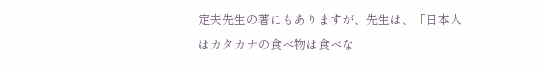定夫先生の著にもありますが、先生は、「日本人はカタカナの食べ物は食べな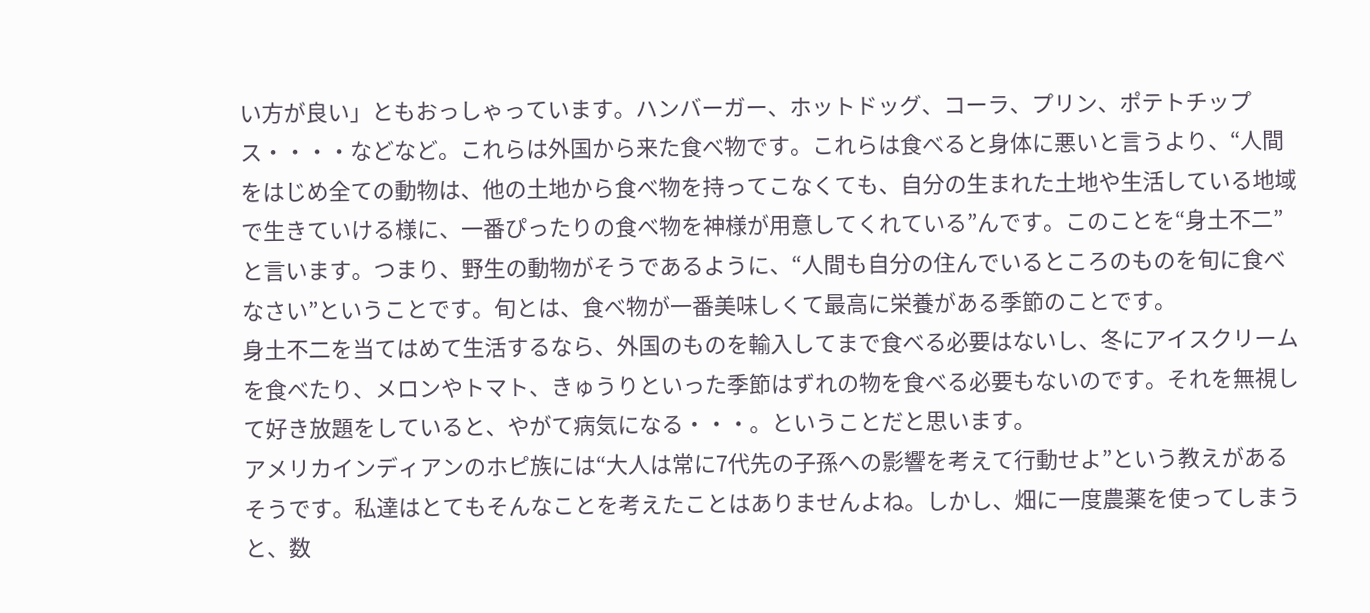い方が良い」ともおっしゃっています。ハンバーガー、ホットドッグ、コーラ、プリン、ポテトチップス・・・・などなど。これらは外国から来た食べ物です。これらは食べると身体に悪いと言うより、“人間をはじめ全ての動物は、他の土地から食べ物を持ってこなくても、自分の生まれた土地や生活している地域で生きていける様に、一番ぴったりの食べ物を神様が用意してくれている”んです。このことを“身土不二”と言います。つまり、野生の動物がそうであるように、“人間も自分の住んでいるところのものを旬に食べなさい”ということです。旬とは、食べ物が一番美味しくて最高に栄養がある季節のことです。
身土不二を当てはめて生活するなら、外国のものを輸入してまで食べる必要はないし、冬にアイスクリームを食べたり、メロンやトマト、きゅうりといった季節はずれの物を食べる必要もないのです。それを無視して好き放題をしていると、やがて病気になる・・・。ということだと思います。
アメリカインディアンのホピ族には“大人は常に7代先の子孫への影響を考えて行動せよ”という教えがあるそうです。私達はとてもそんなことを考えたことはありませんよね。しかし、畑に一度農薬を使ってしまうと、数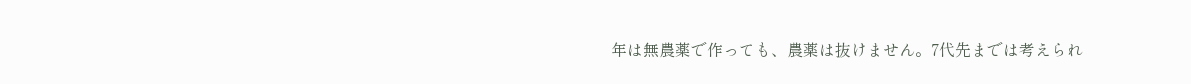年は無農薬で作っても、農薬は抜けません。7代先までは考えられ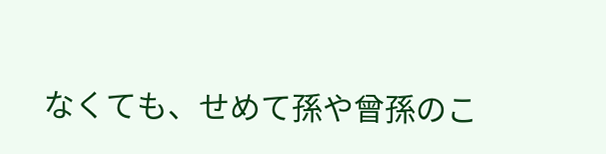なくても、せめて孫や曾孫のこ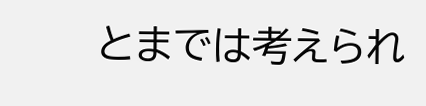とまでは考えられ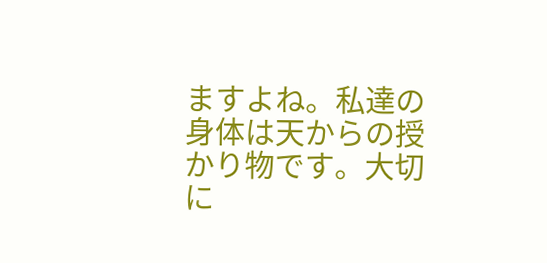ますよね。私達の身体は天からの授かり物です。大切に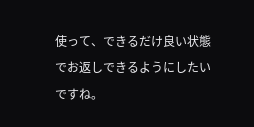使って、できるだけ良い状態でお返しできるようにしたいですね。